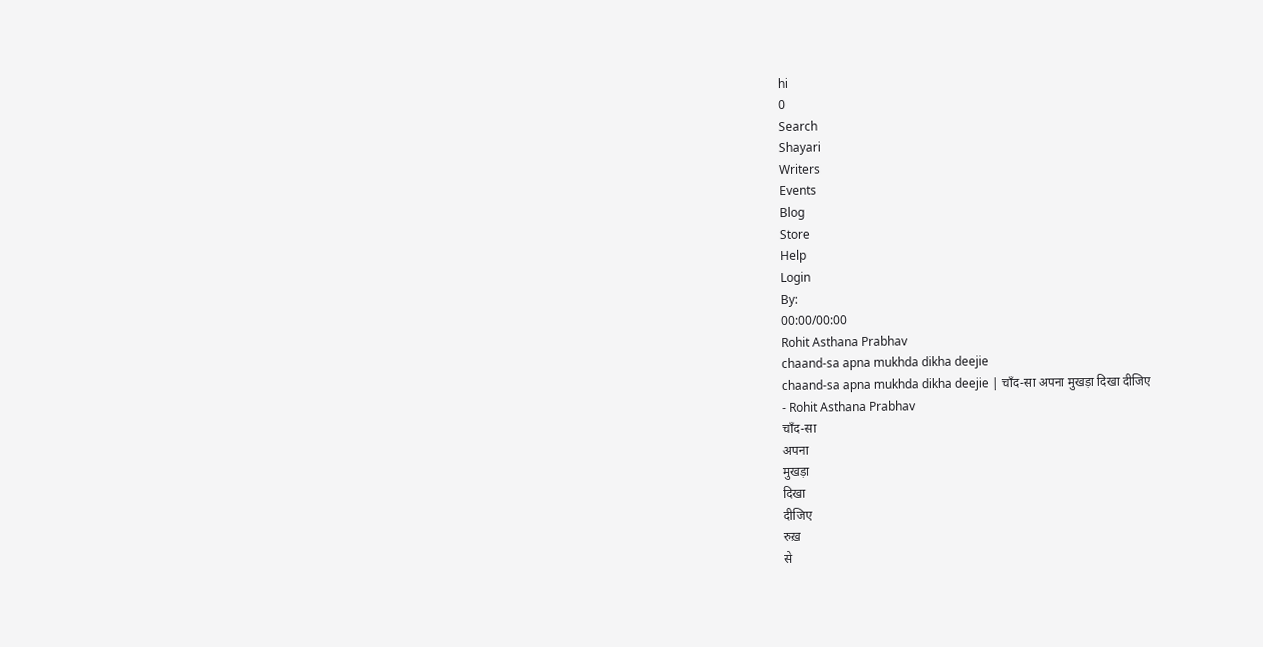hi
0
Search
Shayari
Writers
Events
Blog
Store
Help
Login
By:
00:00/00:00
Rohit Asthana Prabhav
chaand-sa apna mukhda dikha deejie
chaand-sa apna mukhda dikha deejie | चाँद-सा अपना मुखड़ा दिखा दीजिए
- Rohit Asthana Prabhav
चाँद-सा
अपना
मुखड़ा
दिखा
दीजिए
रुख़
से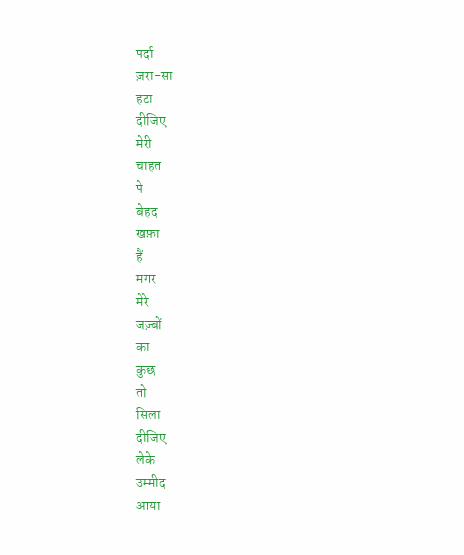पर्दा
ज़रा-सा
हटा
दीजिए
मेरी
चाहत
पे
बेहद
खफ़ा
हैं
मगर
मेरे
जज़्बों
का
कुछ
तो
सिला
दीजिए
लेके
उम्मीद
आया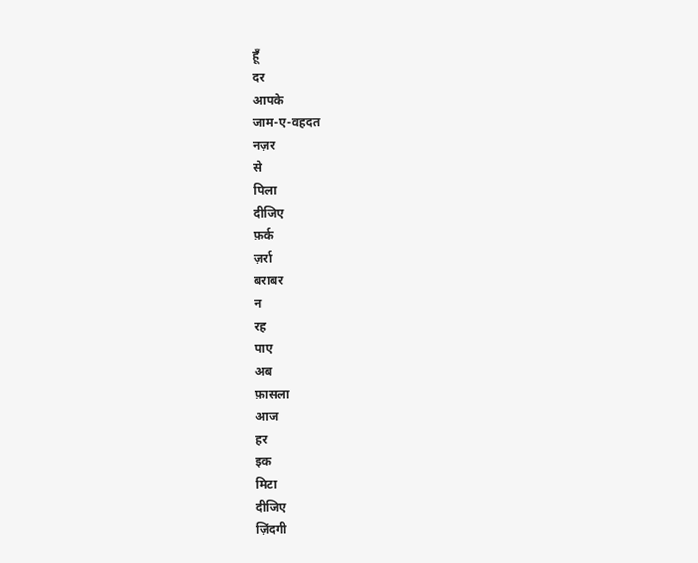हूँ
दर
आपके
जाम-ए-वहदत
नज़र
से
पिला
दीजिए
फ़र्क
ज़र्रा
बराबर
न
रह
पाए
अब
फ़ासला
आज
हर
इक
मिटा
दीजिए
ज़िंदगी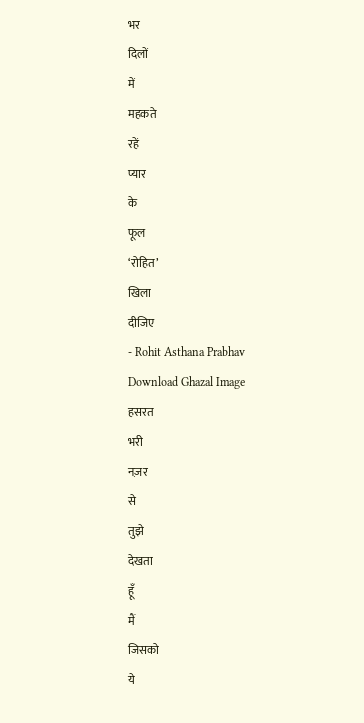भर
दिलों
में
महकते
रहें
प्यार
के
फूल
‘रोहित’
खिला
दीजिए
- Rohit Asthana Prabhav
Download Ghazal Image
हसरत
भरी
नज़र
से
तुझे
देखता
हूँ
मैं
जिसको
ये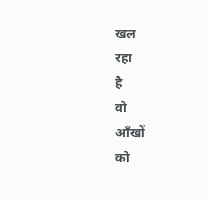खल
रहा
है
वो
आँखों
को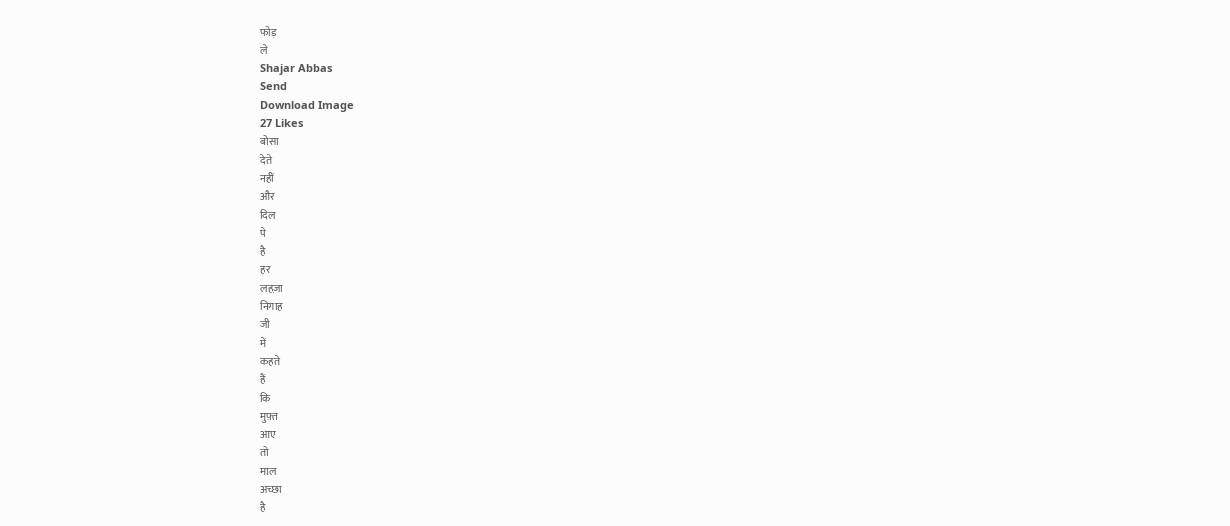फोड़
ले
Shajar Abbas
Send
Download Image
27 Likes
बोसा
देते
नहीं
और
दिल
पे
है
हर
लहज़ा
निगाह
जी
में
कहते
हैं
कि
मुफ़्त
आए
तो
माल
अच्छा
है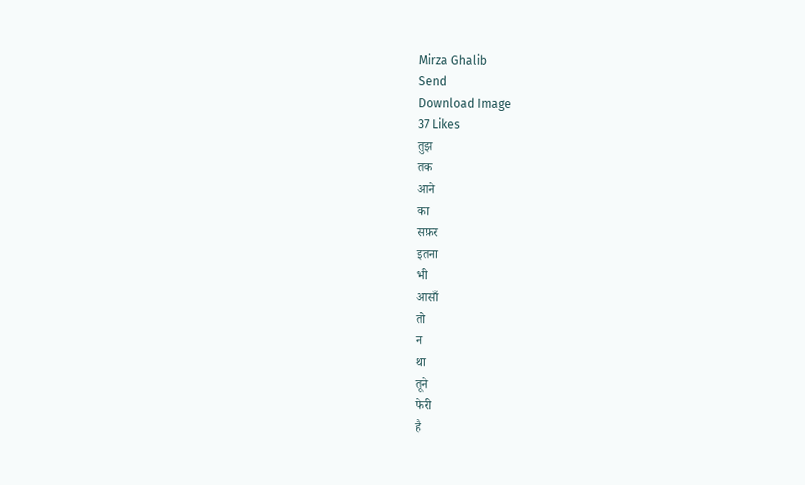Mirza Ghalib
Send
Download Image
37 Likes
तुझ
तक
आने
का
सफ़र
इतना
भी
आसाँ
तो
न
था
तूने
फेरी
है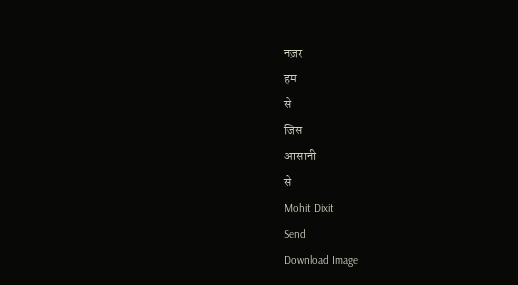नज़र
हम
से
जिस
आसानी
से
Mohit Dixit
Send
Download Image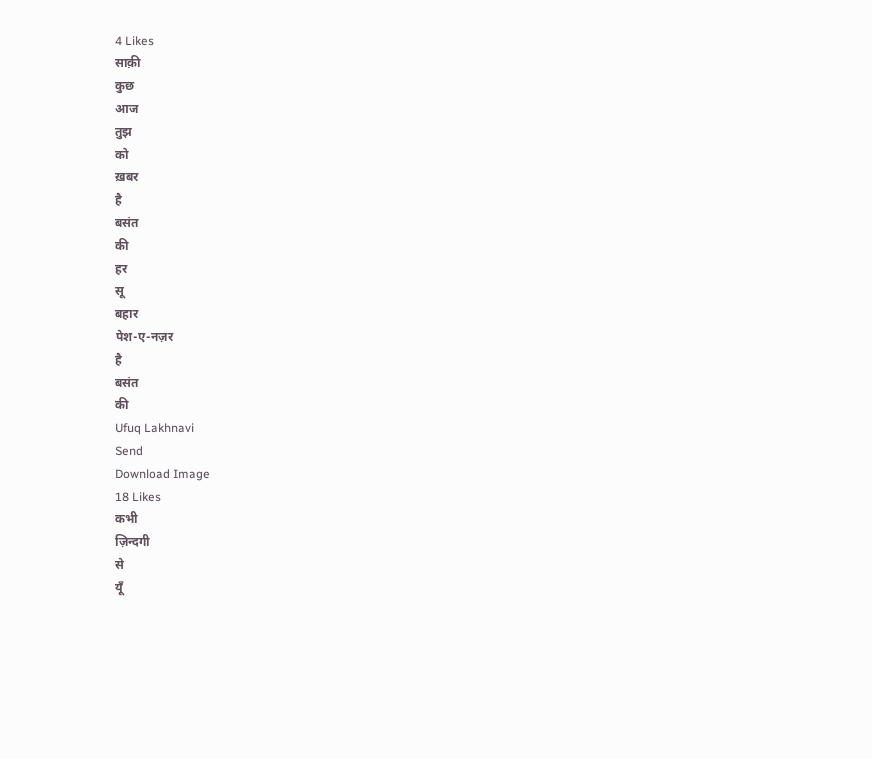4 Likes
साक़ी
कुछ
आज
तुझ
को
ख़बर
है
बसंत
की
हर
सू
बहार
पेश-ए-नज़र
है
बसंत
की
Ufuq Lakhnavi
Send
Download Image
18 Likes
कभी
ज़िन्दगी
से
यूँ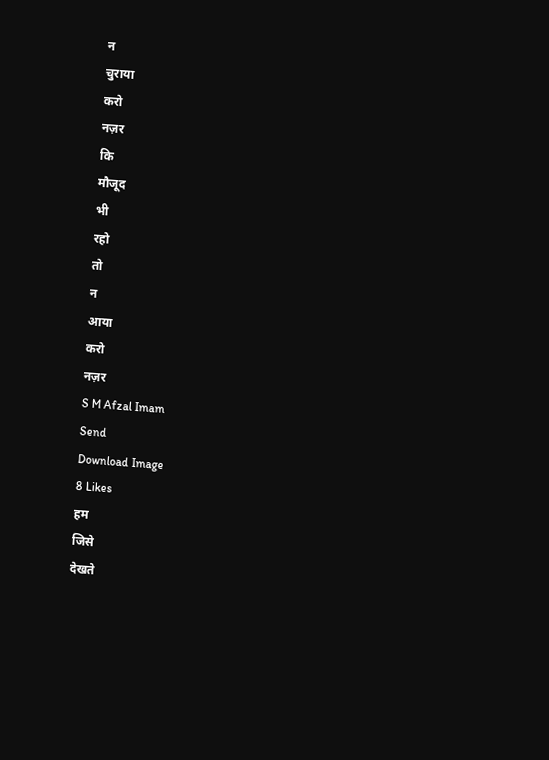न
चुराया
करो
नज़र
कि
मौजूद
भी
रहो
तो
न
आया
करो
नज़र
S M Afzal Imam
Send
Download Image
8 Likes
हम
जिसे
देखते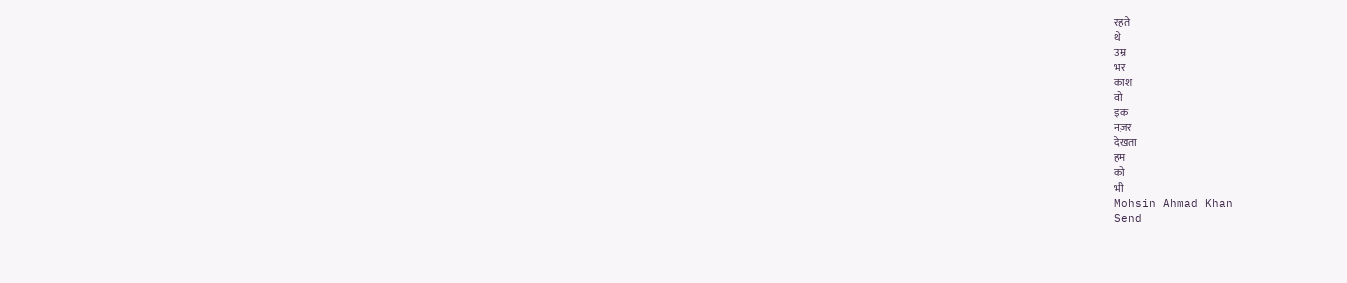रहते
थे
उम्र
भर
काश
वो
इक
नज़र
देखता
हम
को
भी
Mohsin Ahmad Khan
Send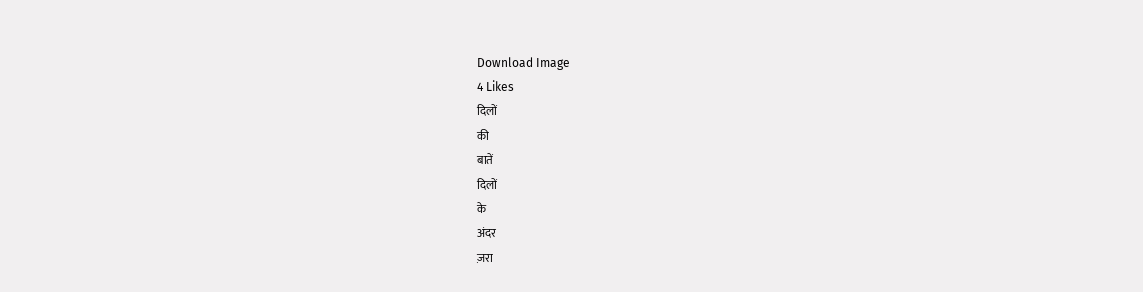Download Image
4 Likes
दिलों
की
बातें
दिलों
के
अंदर
ज़रा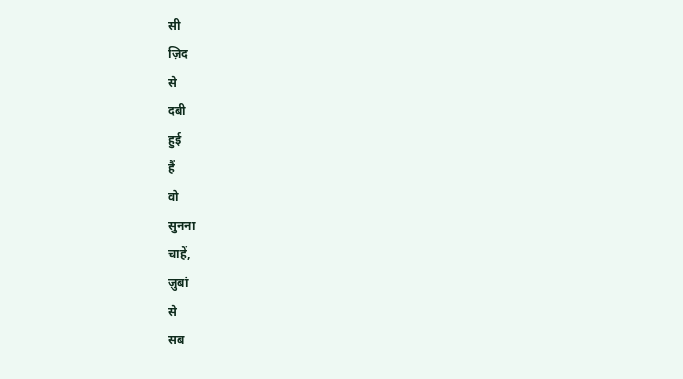सी
ज़िद
से
दबी
हुई
हैं
वो
सुनना
चाहें,
ज़ुबां
से
सब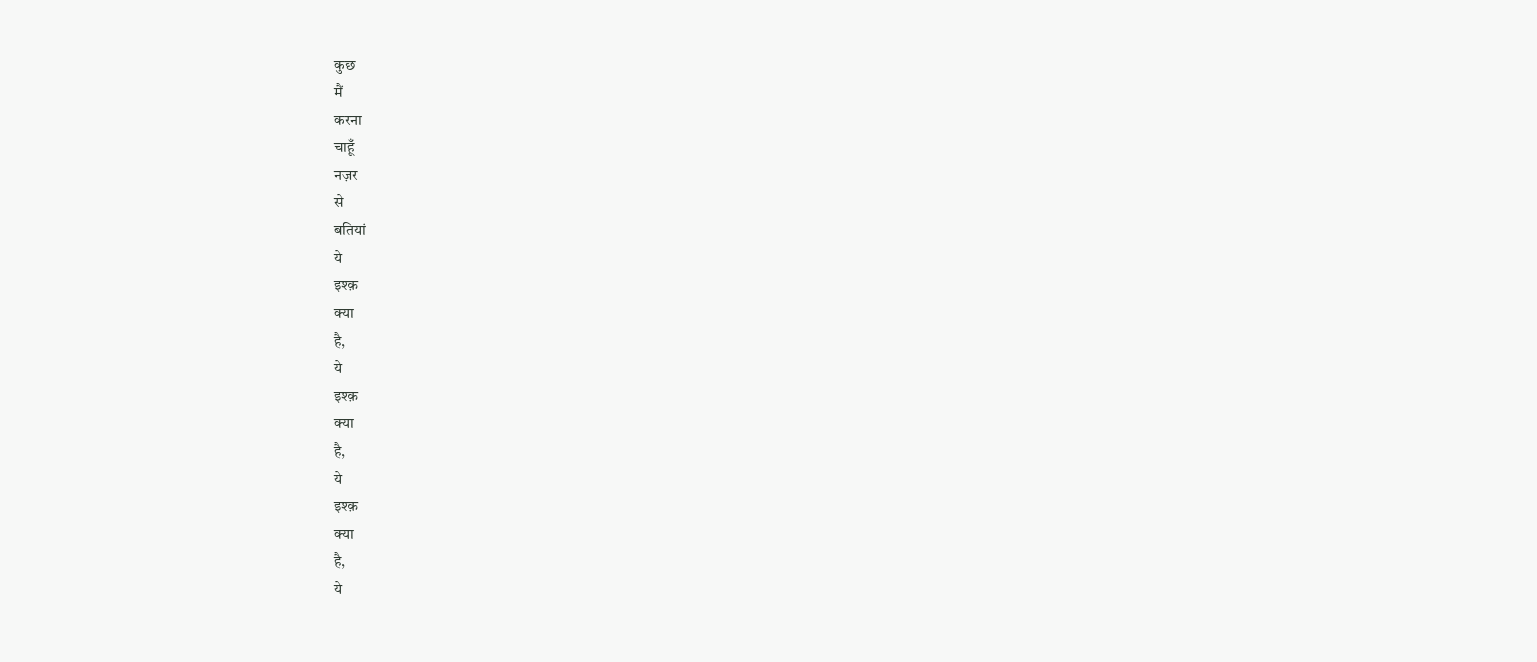कुछ
मैं
करना
चाहूँ
नज़र
से
बतियां
ये
इश्क़
क्या
है,
ये
इश्क़
क्या
है,
ये
इश्क़
क्या
है,
ये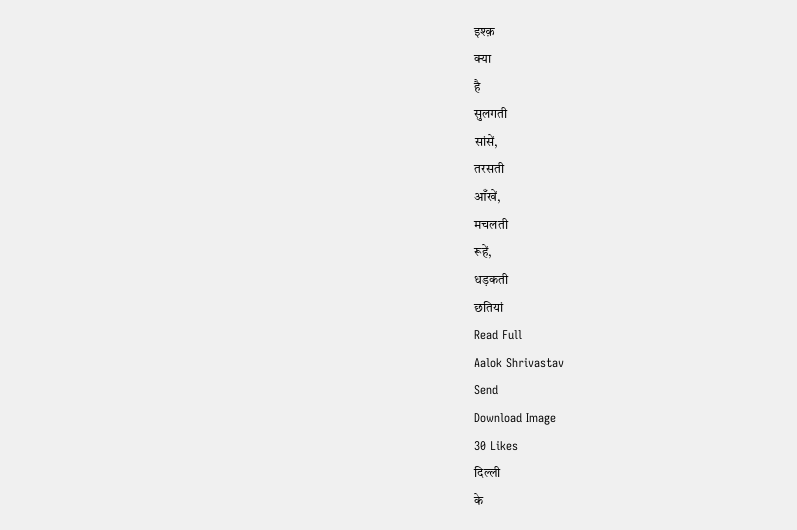इश्क़
क्या
है
सुलगती
सांसें,
तरसती
आँखें,
मचलती
रूहें,
धड़कती
छतियां
Read Full
Aalok Shrivastav
Send
Download Image
30 Likes
दिल्ली
के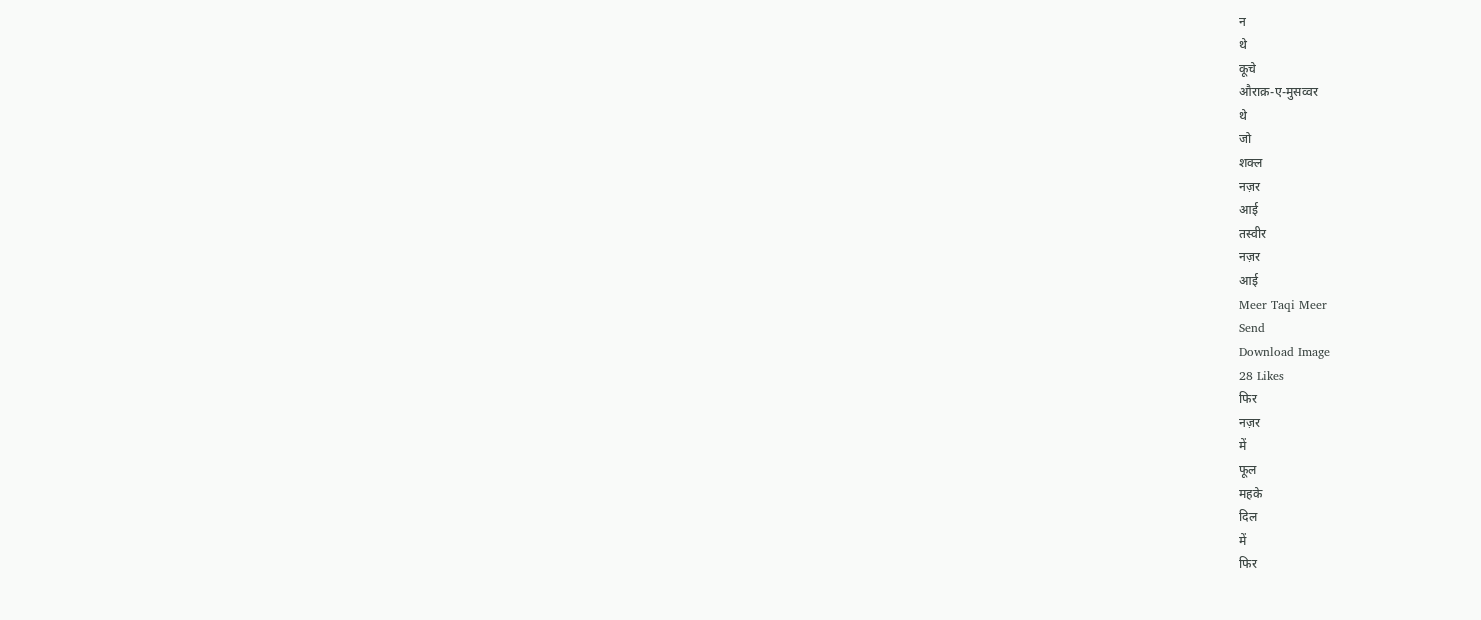न
थे
कूचे
औराक़-ए-मुसव्वर
थे
जो
शक्ल
नज़र
आई
तस्वीर
नज़र
आई
Meer Taqi Meer
Send
Download Image
28 Likes
फिर
नज़र
में
फूल
महके
दिल
में
फिर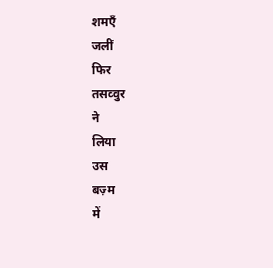शमएँ
जलीं
फिर
तसव्वुर
ने
लिया
उस
बज़्म
में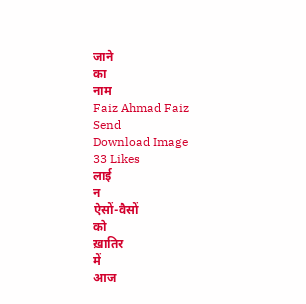जाने
का
नाम
Faiz Ahmad Faiz
Send
Download Image
33 Likes
लाई
न
ऐसों-वैसों
को
ख़ातिर
में
आज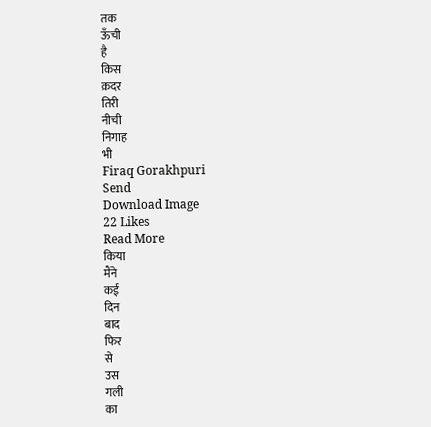तक
ऊँची
है
किस
क़दर
तिरी
नीची
निगाह
भी
Firaq Gorakhpuri
Send
Download Image
22 Likes
Read More
किया
मैंने
कई
दिन
बाद
फिर
से
उस
गली
का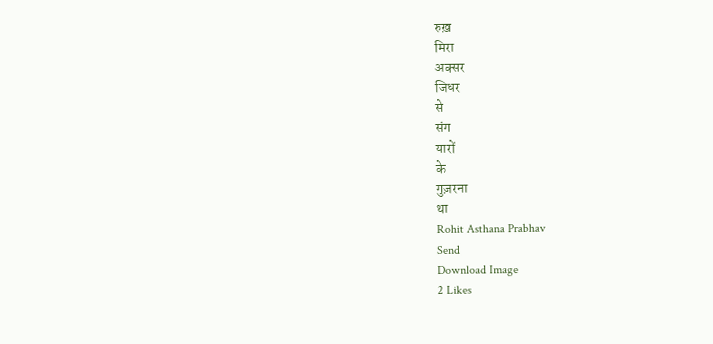रुख़
मिरा
अक्सर
जिधर
से
संग
यारों
के
गुज़रना
था
Rohit Asthana Prabhav
Send
Download Image
2 Likes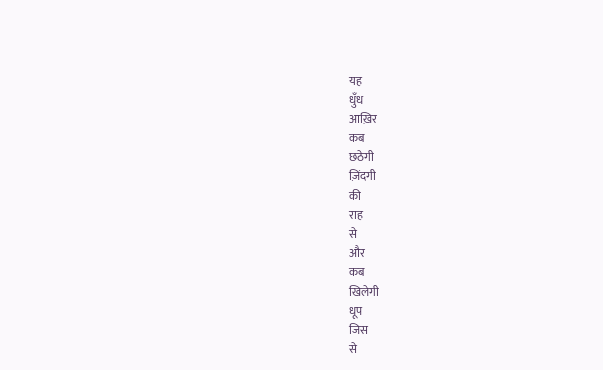यह
धुँध
आख़िर
कब
छठेगी
ज़िंदगी
की
राह
से
और
कब
खिलेगी
धूप
जिस
से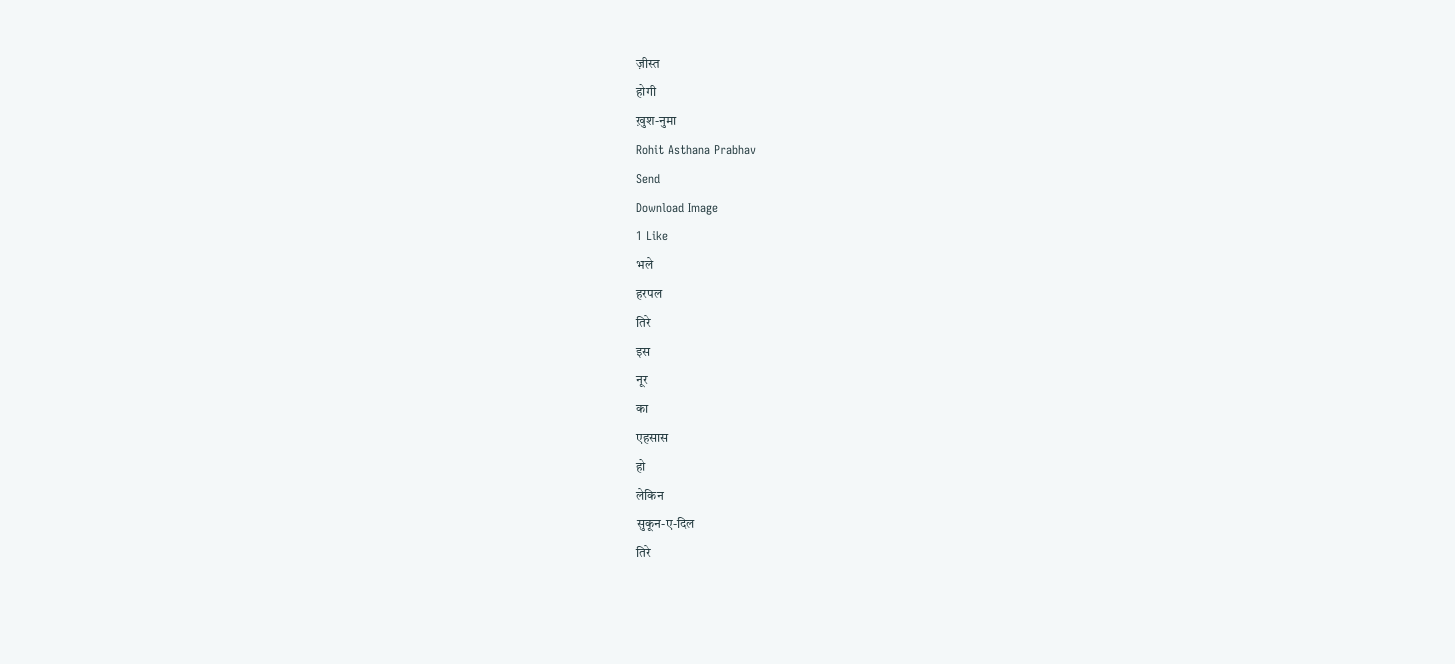ज़ीस्त
होगी
ख़ुश-नुमा
Rohit Asthana Prabhav
Send
Download Image
1 Like
भले
हरपल
तिरे
इस
नूर
का
एहसास
हो
लेकिन
सुकून-ए-दिल
तिरे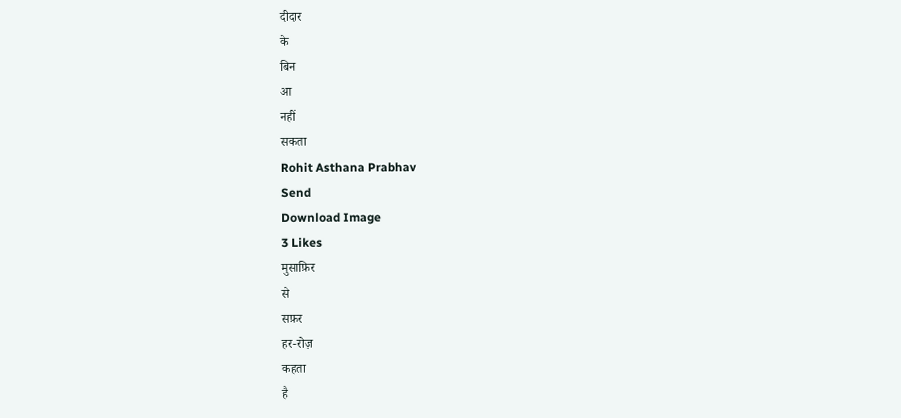दीदार
के
बिन
आ
नहीं
सकता
Rohit Asthana Prabhav
Send
Download Image
3 Likes
मुसाफ़िर
से
सफ़र
हर-रोज़
कहता
है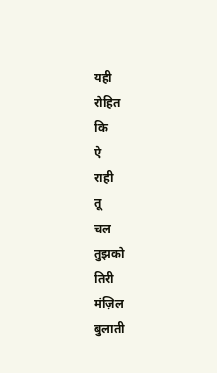यही
रोहित
कि
ऐ
राही
तू
चल
तुझको
तिरी
मंज़िल
बुलाती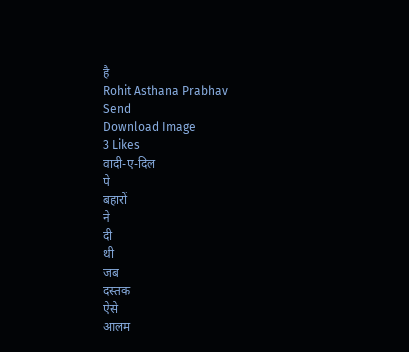है
Rohit Asthana Prabhav
Send
Download Image
3 Likes
वादी-ए-दिल
पे
बहारों
ने
दी
थी
जब
दस्तक
ऐसे
आलम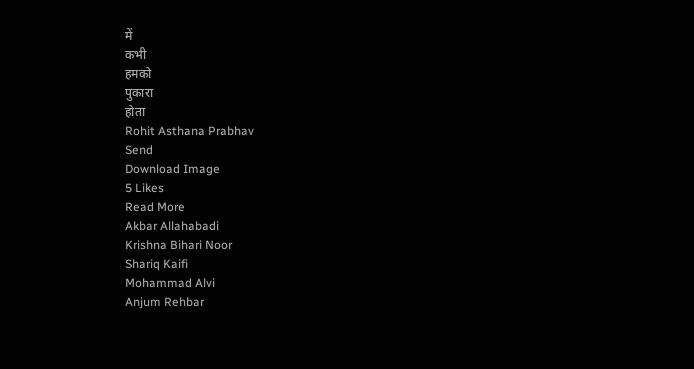में
कभी
हमको
पुकारा
होता
Rohit Asthana Prabhav
Send
Download Image
5 Likes
Read More
Akbar Allahabadi
Krishna Bihari Noor
Shariq Kaifi
Mohammad Alvi
Anjum Rehbar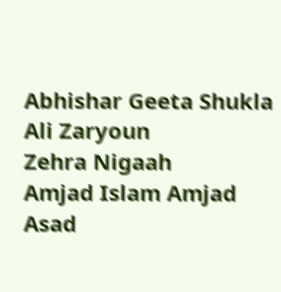Abhishar Geeta Shukla
Ali Zaryoun
Zehra Nigaah
Amjad Islam Amjad
Asad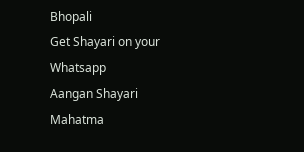Bhopali
Get Shayari on your Whatsapp
Aangan Shayari
Mahatma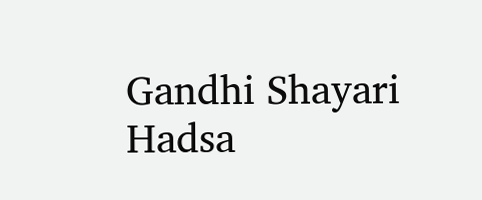Gandhi Shayari
Hadsa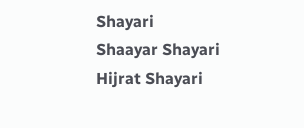Shayari
Shaayar Shayari
Hijrat Shayari